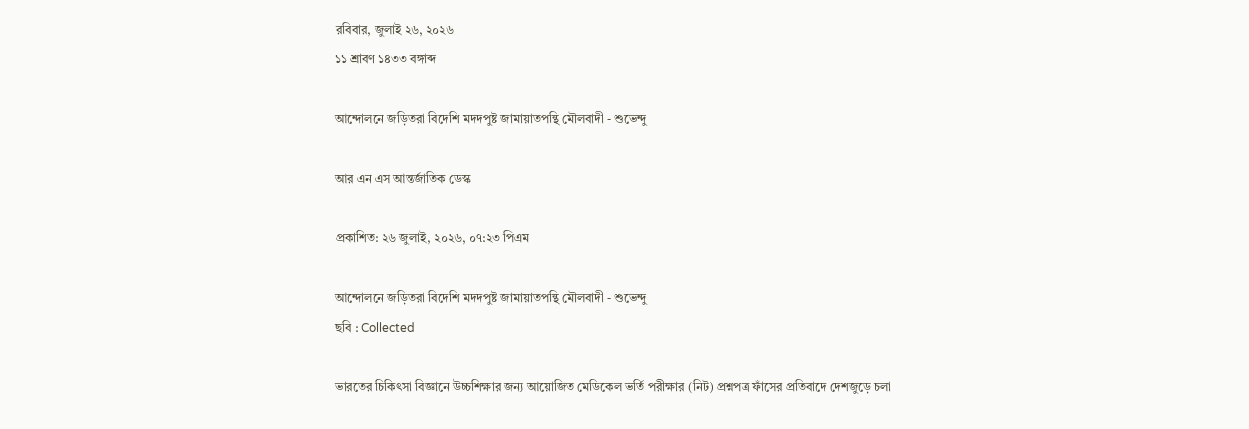রবিবার, জুলাই ২৬, ২০২৬
১১ শ্রাবণ ১৪৩৩ বঙ্গাব্দ

আন্দোলনে জড়িতরা বিদেশি মদদপুষ্ট জামায়াতপন্থি মৌলবাদী - শুভেন্দু

আর এন এস আন্তর্জাতিক ডেস্ক

প্রকাশিত: ২৬ জুলাই, ২০২৬, ০৭:২৩ পিএম

আন্দোলনে জড়িতরা বিদেশি মদদপুষ্ট জামায়াতপন্থি মৌলবাদী - শুভেন্দু
ছবি : Collected

ভারতের চিকিৎসা বিজ্ঞানে উচ্চশিক্ষার জন্য আয়োজিত মেডিকেল ভর্তি পরীক্ষার (নিট) প্রশ্নপত্র ফাঁসের প্রতিবাদে দেশজুড়ে চলা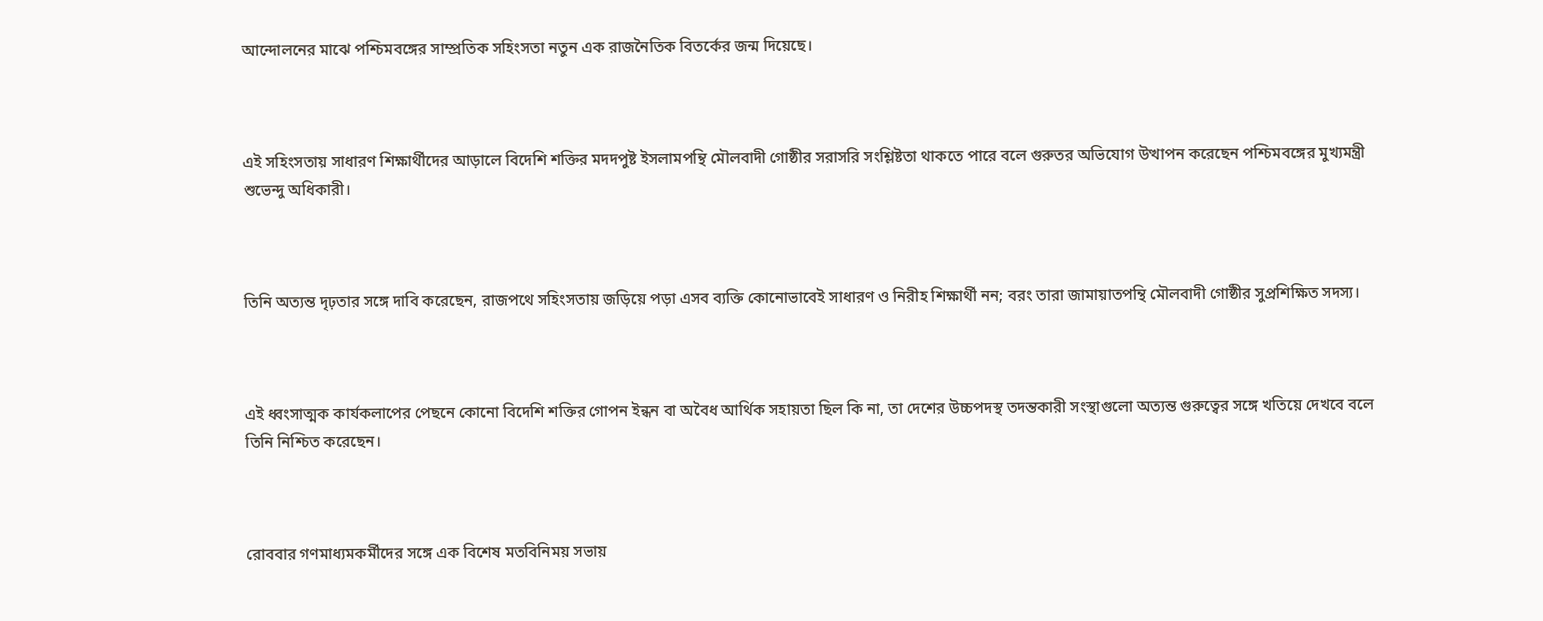আন্দোলনের মাঝে পশ্চিমবঙ্গের সাম্প্রতিক সহিংসতা নতুন এক রাজনৈতিক বিতর্কের জন্ম দিয়েছে।



এই সহিংসতায় সাধারণ শিক্ষার্থীদের আড়ালে বিদেশি শক্তির মদদপুষ্ট ইসলামপন্থি মৌলবাদী গোষ্ঠীর সরাসরি সংশ্লিষ্টতা থাকতে পারে বলে গুরুতর অভিযোগ উত্থাপন করেছেন পশ্চিমবঙ্গের মুখ্যমন্ত্রী শুভেন্দু অধিকারী।



তিনি অত্যন্ত দৃঢ়তার সঙ্গে দাবি করেছেন, রাজপথে সহিংসতায় জড়িয়ে পড়া এসব ব্যক্তি কোনোভাবেই সাধারণ ও নিরীহ শিক্ষার্থী নন; বরং তারা জামায়াতপন্থি মৌলবাদী গোষ্ঠীর সুপ্রশিক্ষিত সদস্য।



এই ধ্বংসাত্মক কার্যকলাপের পেছনে কোনো বিদেশি শক্তির গোপন ইন্ধন বা অবৈধ আর্থিক সহায়তা ছিল কি না, তা দেশের উচ্চপদস্থ তদন্তকারী সংস্থাগুলো অত্যন্ত গুরুত্বের সঙ্গে খতিয়ে দেখবে বলে তিনি নিশ্চিত করেছেন।



রোববার গণমাধ্যমকর্মীদের সঙ্গে এক বিশেষ মতবিনিময় সভায়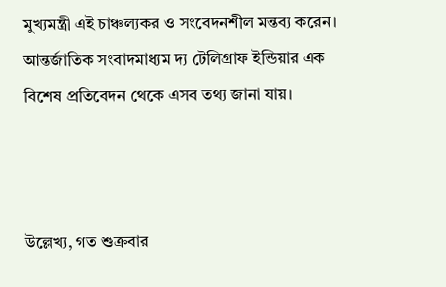মুখ্যমন্ত্রী এই চাঞ্চল্যকর ও সংবেদনশীল মন্তব্য করেন। আন্তর্জাতিক সংবাদমাধ্যম দ্য টেলিগ্রাফ ইন্ডিয়ার এক বিশেষ প্রতিবেদন থেকে এসব তথ্য জানা যায়।



উল্লেখ্য, গত শুক্রবার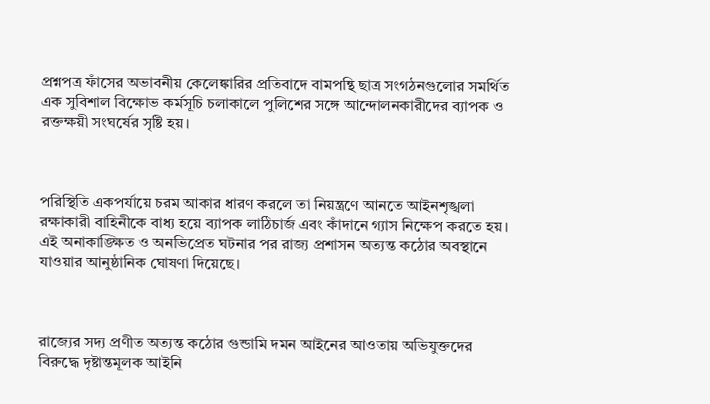প্রশ্নপত্র ফাঁসের অভাবনীয় কেলেঙ্কারির প্রতিবাদে বামপন্থি ছাত্র সংগঠনগুলোর সমর্থিত এক সুবিশাল বিক্ষোভ কর্মসূচি চলাকালে পুলিশের সঙ্গে আন্দোলনকারীদের ব্যাপক ও রক্তক্ষয়ী সংঘর্ষের সৃষ্টি হয়।



পরিস্থিতি একপর্যায়ে চরম আকার ধারণ করলে তা নিয়ন্ত্রণে আনতে আইনশৃঙ্খলা রক্ষাকারী বাহিনীকে বাধ্য হয়ে ব্যাপক লাঠিচার্জ এবং কাঁদানে গ্যাস নিক্ষেপ করতে হয়। এই অনাকাঙ্ক্ষিত ও অনভিপ্রেত ঘটনার পর রাজ্য প্রশাসন অত্যন্ত কঠোর অবস্থানে যাওয়ার আনুষ্ঠানিক ঘোষণা দিয়েছে।



রাজ্যের সদ্য প্রণীত অত্যন্ত কঠোর গুন্ডামি দমন আইনের আওতায় অভিযুক্তদের বিরুদ্ধে দৃষ্টান্তমূলক আইনি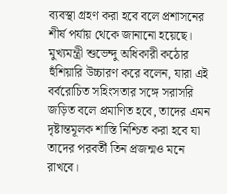ব্যবস্থা গ্রহণ করা হবে বলে প্রশাসনের শীর্ষ পর্যায় থেকে জানানো হয়েছে। মুখ্যমন্ত্রী শুভেন্দু অধিকারী কঠোর হুঁশিয়ারি উচ্চারণ করে বলেন, যারা এই বর্বরোচিত সহিংসতার সঙ্গে সরাসরি জড়িত বলে প্রমাণিত হবে, তাদের এমন দৃষ্টান্তমূলক শাস্তি নিশ্চিত করা হবে যা তাদের পরবর্তী তিন প্রজন্মও মনে রাখবে।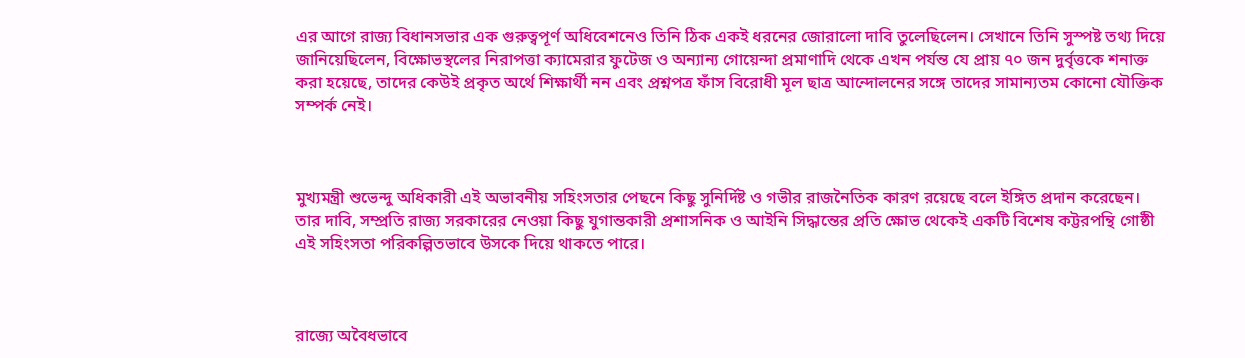এর আগে রাজ্য বিধানসভার এক গুরুত্বপূর্ণ অধিবেশনেও তিনি ঠিক একই ধরনের জোরালো দাবি তুলেছিলেন। সেখানে তিনি সুস্পষ্ট তথ্য দিয়ে জানিয়েছিলেন, বিক্ষোভস্থলের নিরাপত্তা ক্যামেরার ফুটেজ ও অন্যান্য গোয়েন্দা প্রমাণাদি থেকে এখন পর্যন্ত যে প্রায় ৭০ জন দুর্বৃত্তকে শনাক্ত করা হয়েছে, তাদের কেউই প্রকৃত অর্থে শিক্ষার্থী নন এবং প্রশ্নপত্র ফাঁস বিরোধী মূল ছাত্র আন্দোলনের সঙ্গে তাদের সামান্যতম কোনো যৌক্তিক সম্পর্ক নেই।



মুখ্যমন্ত্রী শুভেন্দু অধিকারী এই অভাবনীয় সহিংসতার পেছনে কিছু সুনির্দিষ্ট ও গভীর রাজনৈতিক কারণ রয়েছে বলে ইঙ্গিত প্রদান করেছেন। তার দাবি, সম্প্রতি রাজ্য সরকারের নেওয়া কিছু যুগান্তকারী প্রশাসনিক ও আইনি সিদ্ধান্তের প্রতি ক্ষোভ থেকেই একটি বিশেষ কট্টরপন্থি গোষ্ঠী এই সহিংসতা পরিকল্পিতভাবে উসকে দিয়ে থাকতে পারে।



রাজ্যে অবৈধভাবে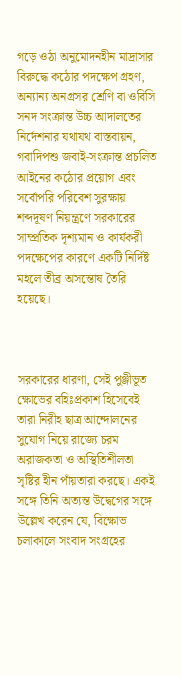গড়ে ওঠা অনুমোদনহীন মাদ্রাসার বিরুদ্ধে কঠোর পদক্ষেপ গ্রহণ, অন্যান্য অনগ্রসর শ্রেণি বা ওবিসি সনদ সংক্রান্ত উচ্চ আদালতের নির্দেশনার যথাযথ বাস্তবায়ন, গবাদিপশু জবাই-সংক্রান্ত প্রচলিত আইনের কঠোর প্রয়োগ এবং সর্বোপরি পরিবেশ সুরক্ষায় শব্দদূষণ নিয়ন্ত্রণে সরকারের সাম্প্রতিক দৃশ্যমান ও কার্যকরী পদক্ষেপের কারণে একটি নির্দিষ্ট মহলে তীব্র অসন্তোষ তৈরি হয়েছে।



সরকারের ধারণা, সেই পুঞ্জীভূত ক্ষোভের বহিঃপ্রকাশ হিসেবেই তারা নিরীহ ছাত্র আন্দোলনের সুযোগ নিয়ে রাজ্যে চরম অরাজকতা ও অস্থিতিশীলতা সৃষ্টির হীন পাঁয়তারা করছে। একই সঙ্গে তিনি অত্যন্ত উদ্বেগের সঙ্গে উল্লেখ করেন যে, বিক্ষোভ চলাকালে সংবাদ সংগ্রহের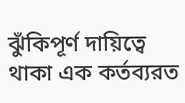ঝুঁকিপূর্ণ দায়িত্বে থাকা এক কর্তব্যরত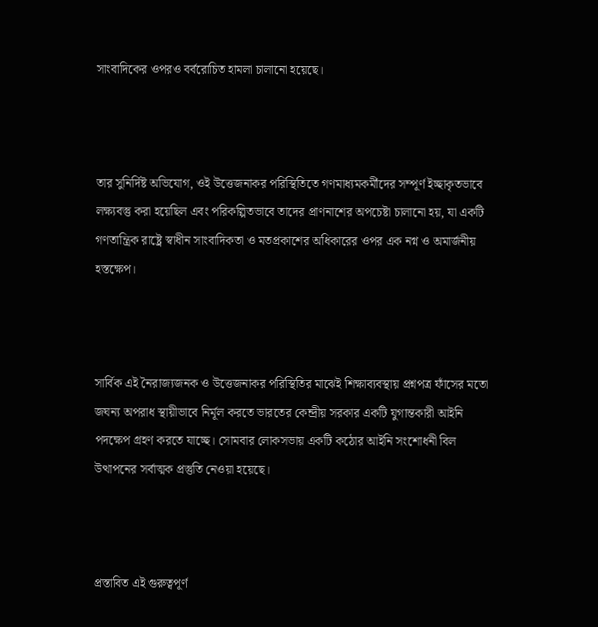সাংবাদিকের ওপরও বর্বরোচিত হামলা চালানো হয়েছে।



তার সুনির্দিষ্ট অভিযোগ, ওই উত্তেজনাকর পরিস্থিতিতে গণমাধ্যমকর্মীদের সম্পূর্ণ ইচ্ছাকৃতভাবে লক্ষ্যবস্তু করা হয়েছিল এবং পরিকল্পিতভাবে তাদের প্রাণনাশের অপচেষ্টা চালানো হয়, যা একটি গণতান্ত্রিক রাষ্ট্রে স্বাধীন সাংবাদিকতা ও মতপ্রকাশের অধিকারের ওপর এক নগ্ন ও অমার্জনীয় হস্তক্ষেপ।



সার্বিক এই নৈরাজ্যজনক ও উত্তেজনাকর পরিস্থিতির মাঝেই শিক্ষাব্যবস্থায় প্রশ্নপত্র ফাঁসের মতো জঘন্য অপরাধ স্থায়ীভাবে নির্মূল করতে ভারতের কেন্দ্রীয় সরকার একটি যুগান্তকারী আইনি পদক্ষেপ গ্রহণ করতে যাচ্ছে। সোমবার লোকসভায় একটি কঠোর আইনি সংশোধনী বিল উত্থাপনের সর্বাত্মক প্রস্তুতি নেওয়া হয়েছে।



প্রস্তাবিত এই গুরুত্বপূর্ণ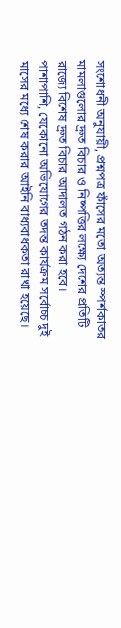সংশোধনী অনুযায়ী, প্রশ্নপত্র ফাঁসের মতো অত্যন্ত স্পর্শকাতর মামলাগুলোর দ্রুত বিচার ও নিষ্পত্তির লক্ষ্যে দেশের প্রতিটি রাজ্যে বিশেষ দ্রুত বিচার আদালত গঠন করা হবে। পাশাপাশি, যেকোনো অভিযোগের তদন্ত কার্যক্রম সর্বোচ্চ দুই মাসের মধ্যে শেষ করার আইনি বাধ্যবাধকতা রাখা হয়েছে।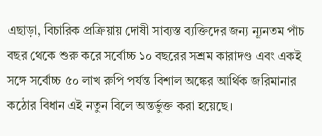এছাড়া, বিচারিক প্রক্রিয়ায় দোষী সাব্যস্ত ব্যক্তিদের জন্য ন্যূনতম পাঁচ বছর থেকে শুরু করে সর্বোচ্চ ১০ বছরের সশ্রম কারাদণ্ড এবং একই সঙ্গে সর্বোচ্চ ৫০ লাখ রুপি পর্যন্ত বিশাল অঙ্কের আর্থিক জরিমানার কঠোর বিধান এই নতুন বিলে অন্তর্ভুক্ত করা হয়েছে।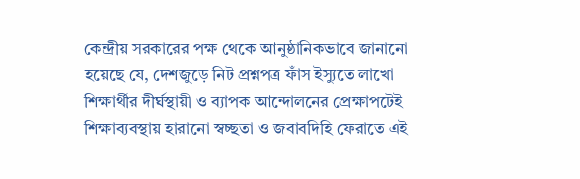কেন্দ্রীয় সরকারের পক্ষ থেকে আনুষ্ঠানিকভাবে জানানো হয়েছে যে, দেশজুড়ে নিট প্রশ্নপত্র ফাঁস ইস্যুতে লাখো শিক্ষার্থীর দীর্ঘস্থায়ী ও ব্যাপক আন্দোলনের প্রেক্ষাপটেই শিক্ষাব্যবস্থায় হারানো স্বচ্ছতা ও জবাবদিহি ফেরাতে এই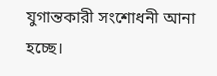যুগান্তকারী সংশোধনী আনা হচ্ছে।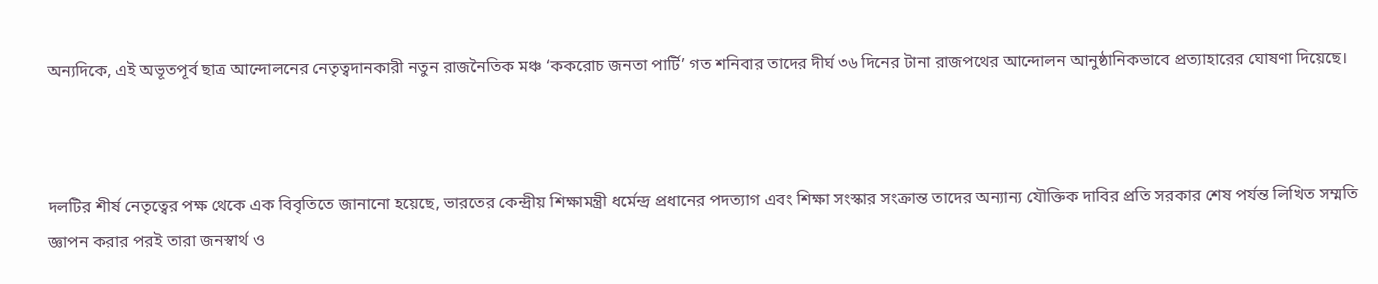অন্যদিকে, এই অভূতপূর্ব ছাত্র আন্দোলনের নেতৃত্বদানকারী নতুন রাজনৈতিক মঞ্চ ‘ককরোচ জনতা পার্টি’ গত শনিবার তাদের দীর্ঘ ৩৬ দিনের টানা রাজপথের আন্দোলন আনুষ্ঠানিকভাবে প্রত্যাহারের ঘোষণা দিয়েছে।



দলটির শীর্ষ নেতৃত্বের পক্ষ থেকে এক বিবৃতিতে জানানো হয়েছে, ভারতের কেন্দ্রীয় শিক্ষামন্ত্রী ধর্মেন্দ্র প্রধানের পদত্যাগ এবং শিক্ষা সংস্কার সংক্রান্ত তাদের অন্যান্য যৌক্তিক দাবির প্রতি সরকার শেষ পর্যন্ত লিখিত সম্মতি জ্ঞাপন করার পরই তারা জনস্বার্থ ও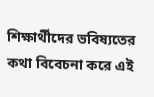শিক্ষার্থীদের ভবিষ্যতের কথা বিবেচনা করে এই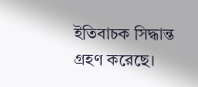ইতিবাচক সিদ্ধান্ত গ্রহণ করেছে।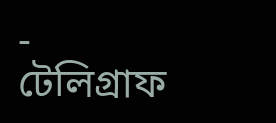- টেলিগ্রাফ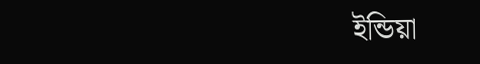ইন্ডিয়া